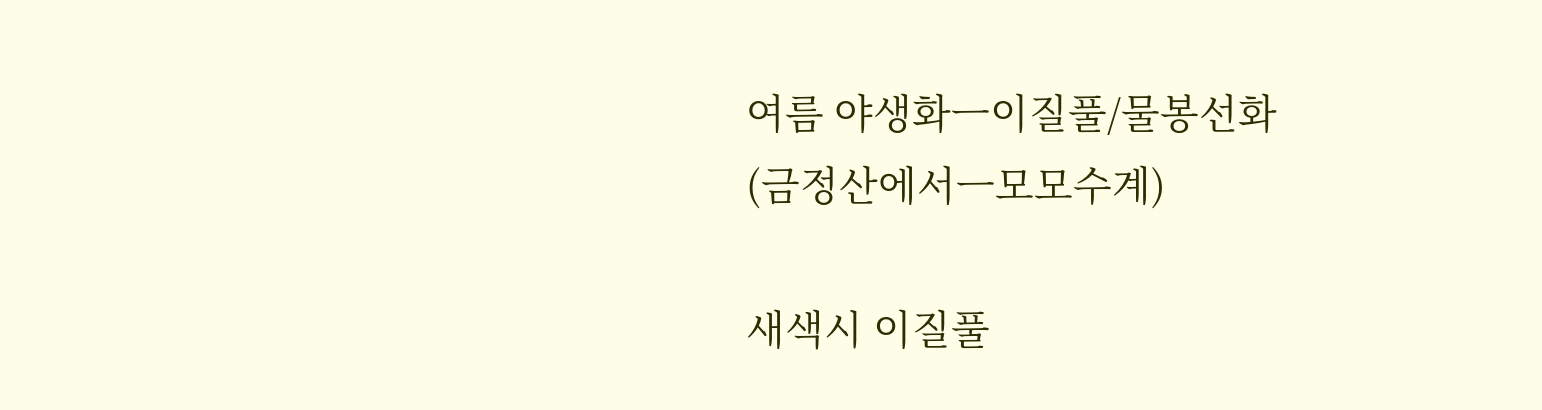여름 야생화ㅡ이질풀/물봉선화
(금정산에서ㅡ모모수계)

새색시 이질풀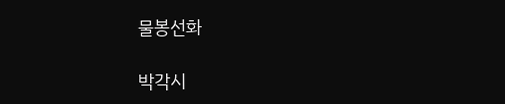물봉선화

박각시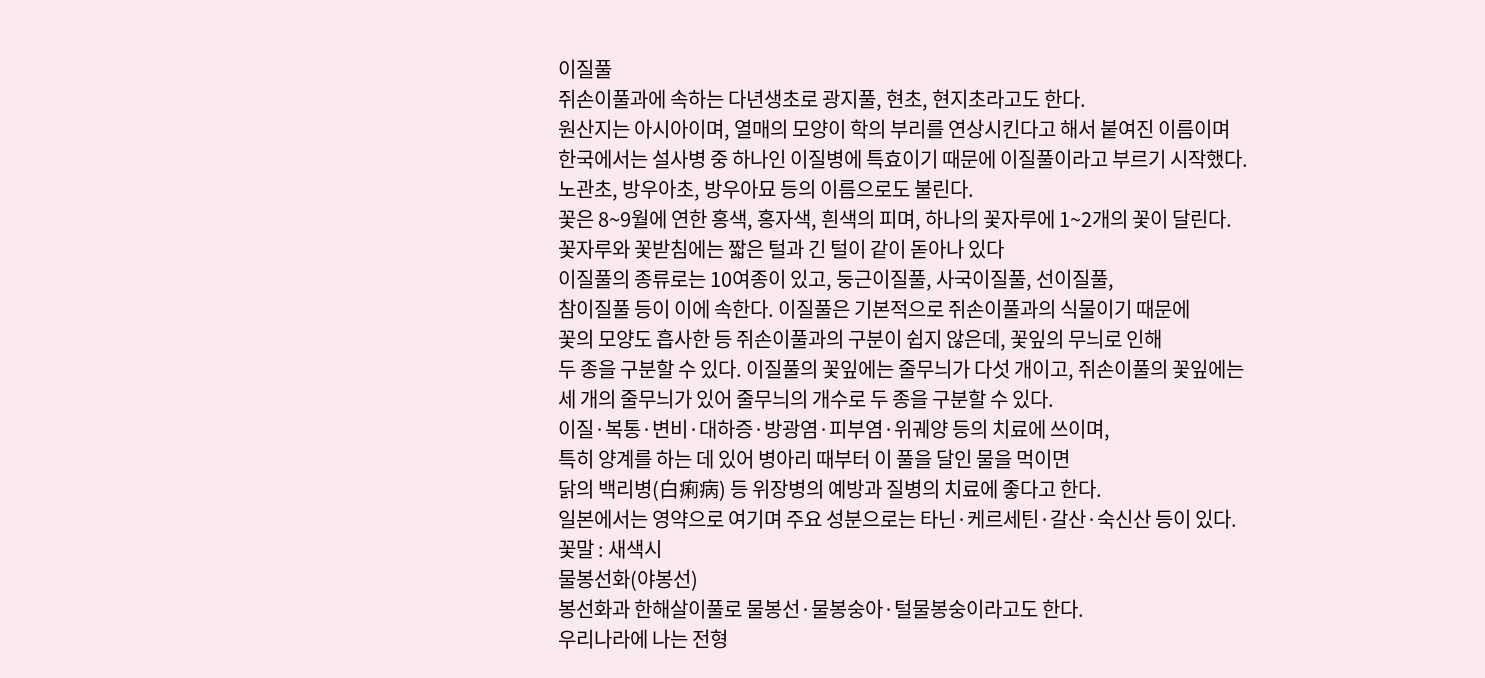이질풀
쥐손이풀과에 속하는 다년생초로 광지풀, 현초, 현지초라고도 한다.
원산지는 아시아이며, 열매의 모양이 학의 부리를 연상시킨다고 해서 붙여진 이름이며
한국에서는 설사병 중 하나인 이질병에 특효이기 때문에 이질풀이라고 부르기 시작했다.
노관초, 방우아초, 방우아묘 등의 이름으로도 불린다.
꽃은 8~9월에 연한 홍색, 홍자색, 흰색의 피며, 하나의 꽃자루에 1~2개의 꽃이 달린다.
꽃자루와 꽃받침에는 짧은 털과 긴 털이 같이 돋아나 있다
이질풀의 종류로는 10여종이 있고, 둥근이질풀, 사국이질풀, 선이질풀,
참이질풀 등이 이에 속한다. 이질풀은 기본적으로 쥐손이풀과의 식물이기 때문에
꽃의 모양도 흡사한 등 쥐손이풀과의 구분이 쉽지 않은데, 꽃잎의 무늬로 인해
두 종을 구분할 수 있다. 이질풀의 꽃잎에는 줄무늬가 다섯 개이고, 쥐손이풀의 꽃잎에는
세 개의 줄무늬가 있어 줄무늬의 개수로 두 종을 구분할 수 있다.
이질·복통·변비·대하증·방광염·피부염·위궤양 등의 치료에 쓰이며,
특히 양계를 하는 데 있어 병아리 때부터 이 풀을 달인 물을 먹이면
닭의 백리병(白痢病) 등 위장병의 예방과 질병의 치료에 좋다고 한다.
일본에서는 영약으로 여기며 주요 성분으로는 타닌·케르세틴·갈산·숙신산 등이 있다.
꽃말 : 새색시
물봉선화(야봉선)
봉선화과 한해살이풀로 물봉선·물봉숭아·털물봉숭이라고도 한다.
우리나라에 나는 전형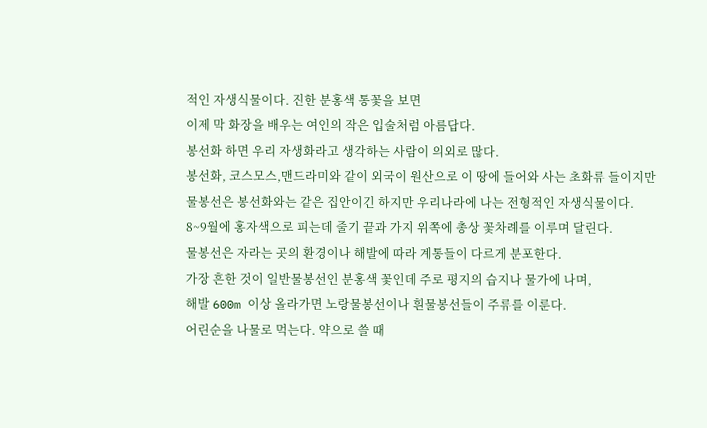적인 자생식물이다. 진한 분홍색 통꽃을 보면
이제 막 화장을 배우는 여인의 작은 입술처럼 아름답다.
봉선화 하면 우리 자생화라고 생각하는 사람이 의외로 많다.
봉선화, 코스모스,맨드라미와 같이 외국이 원산으로 이 땅에 들어와 사는 초화류 들이지만
물봉선은 봉선화와는 같은 집안이긴 하지만 우리나라에 나는 전형적인 자생식물이다.
8~9월에 홍자색으로 피는데 줄기 끝과 가지 위쪽에 총상 꽃차례를 이루며 달린다.
물봉선은 자라는 곳의 환경이나 해발에 따라 계통들이 다르게 분포한다.
가장 흔한 것이 일반물봉선인 분홍색 꽃인데 주로 평지의 습지나 물가에 나며,
해발 600m 이상 올라가면 노랑물봉선이나 흰물봉선들이 주류를 이룬다.
어린순을 나물로 먹는다. 약으로 쓸 때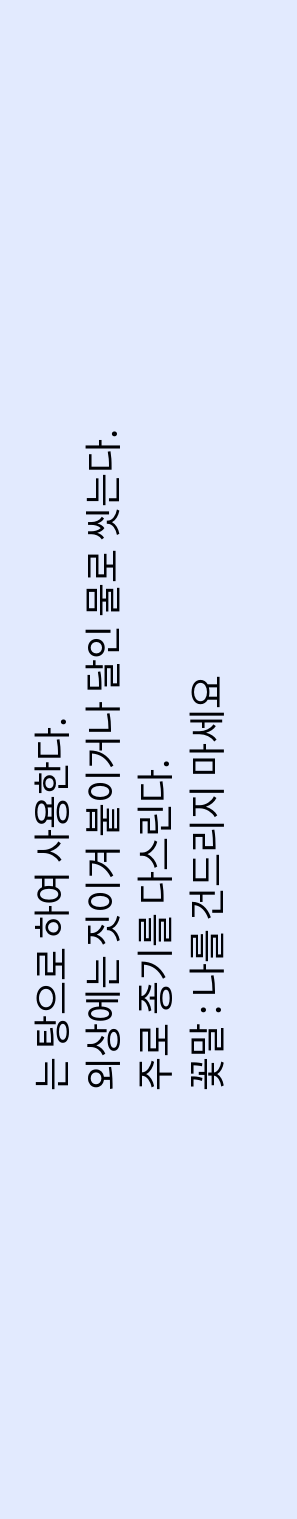는 탕으로 하여 사용한다.
외상에는 짓이겨 붙이거나 달인 물로 씻는다.
주로 종기를 다스린다.
꽃말 : 나를 건드리지 마세요